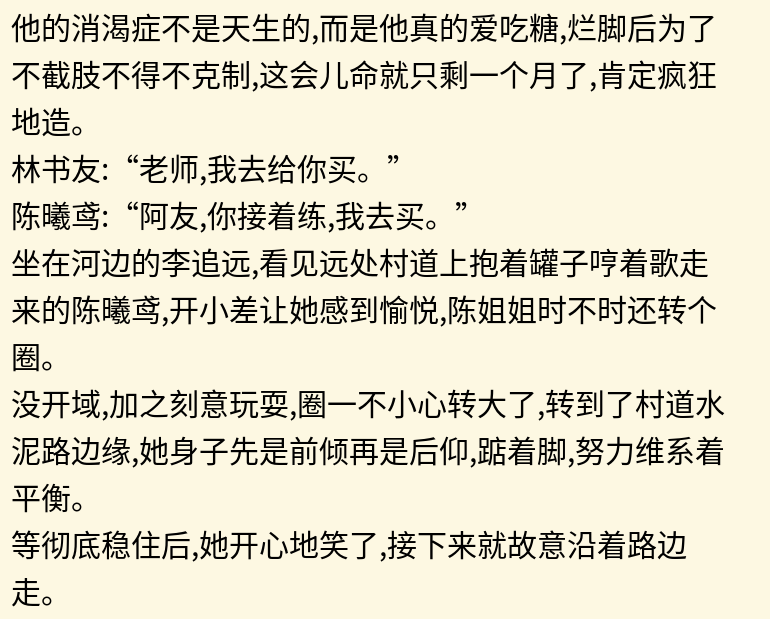他的消渴症不是天生的,而是他真的爱吃糖,烂脚后为了不截肢不得不克制,这会儿命就只剩一个月了,肯定疯狂地造。
林书友:“老师,我去给你买。”
陈曦鸢:“阿友,你接着练,我去买。”
坐在河边的李追远,看见远处村道上抱着罐子哼着歌走来的陈曦鸢,开小差让她感到愉悦,陈姐姐时不时还转个圈。
没开域,加之刻意玩耍,圈一不小心转大了,转到了村道水泥路边缘,她身子先是前倾再是后仰,踮着脚,努力维系着平衡。
等彻底稳住后,她开心地笑了,接下来就故意沿着路边走。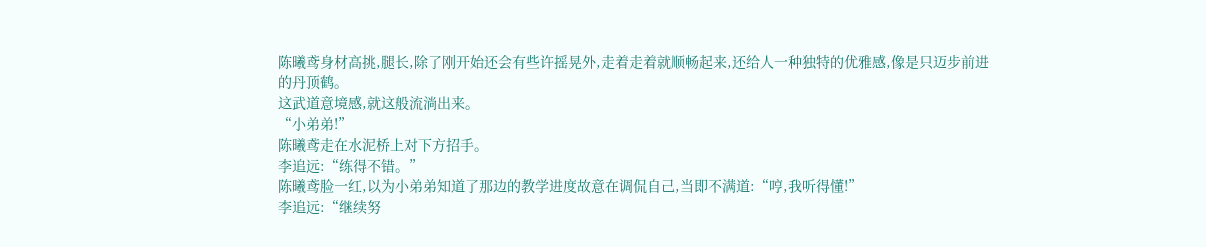陈曦鸢身材高挑,腿长,除了刚开始还会有些许摇晃外,走着走着就顺畅起来,还给人一种独特的优雅感,像是只迈步前进的丹顶鹤。
这武道意境感,就这般流淌出来。
“小弟弟!”
陈曦鸢走在水泥桥上对下方招手。
李追远:“练得不错。”
陈曦鸢脸一红,以为小弟弟知道了那边的教学进度故意在调侃自己,当即不满道:“哼,我听得懂!”
李追远:“继续努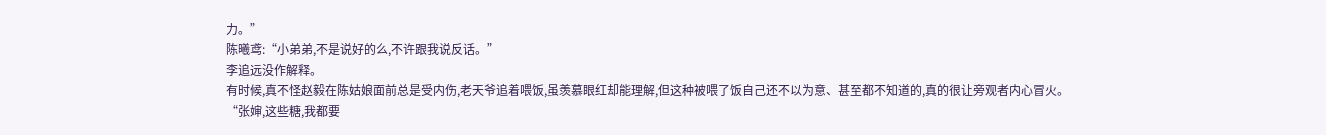力。”
陈曦鸢:“小弟弟,不是说好的么,不许跟我说反话。”
李追远没作解释。
有时候,真不怪赵毅在陈姑娘面前总是受内伤,老天爷追着喂饭,虽羡慕眼红却能理解,但这种被喂了饭自己还不以为意、甚至都不知道的,真的很让旁观者内心冒火。
“张婶,这些糖,我都要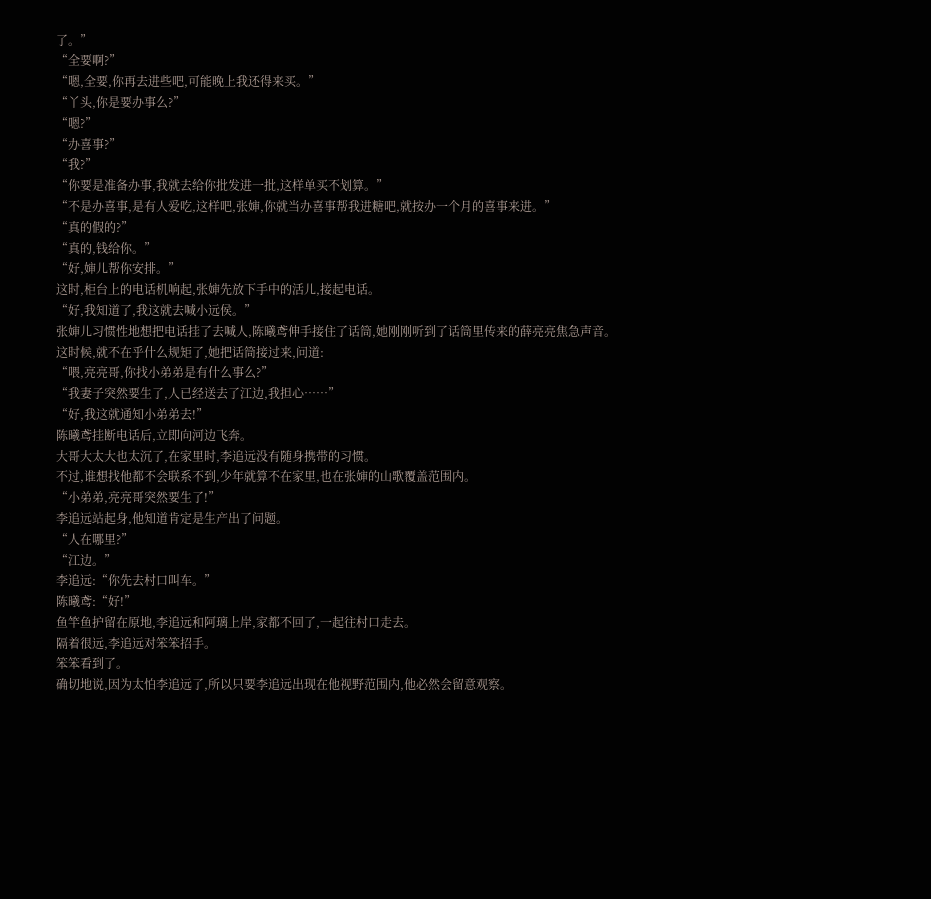了。”
“全要啊?”
“嗯,全要,你再去进些吧,可能晚上我还得来买。”
“丫头,你是要办事么?”
“嗯?”
“办喜事?”
“我?”
“你要是准备办事,我就去给你批发进一批,这样单买不划算。”
“不是办喜事,是有人爱吃,这样吧,张婶,你就当办喜事帮我进糖吧,就按办一个月的喜事来进。”
“真的假的?”
“真的,钱给你。”
“好,婶儿帮你安排。”
这时,柜台上的电话机响起,张婶先放下手中的活儿,接起电话。
“好,我知道了,我这就去喊小远侯。”
张婶儿习惯性地想把电话挂了去喊人,陈曦鸢伸手接住了话筒,她刚刚听到了话筒里传来的薛亮亮焦急声音。
这时候,就不在乎什么规矩了,她把话筒接过来,问道:
“喂,亮亮哥,你找小弟弟是有什么事么?”
“我妻子突然要生了,人已经送去了江边,我担心……”
“好,我这就通知小弟弟去!”
陈曦鸢挂断电话后,立即向河边飞奔。
大哥大太大也太沉了,在家里时,李追远没有随身携带的习惯。
不过,谁想找他都不会联系不到,少年就算不在家里,也在张婶的山歌覆盖范围内。
“小弟弟,亮亮哥突然要生了!”
李追远站起身,他知道肯定是生产出了问题。
“人在哪里?”
“江边。”
李追远:“你先去村口叫车。”
陈曦鸢:“好!”
鱼竿鱼护留在原地,李追远和阿璃上岸,家都不回了,一起往村口走去。
隔着很远,李追远对笨笨招手。
笨笨看到了。
确切地说,因为太怕李追远了,所以只要李追远出现在他视野范围内,他必然会留意观察。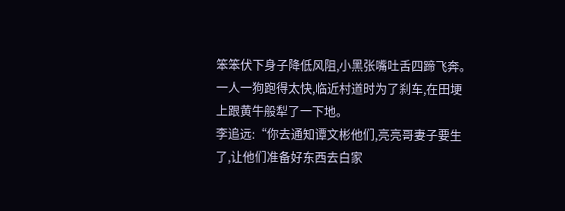笨笨伏下身子降低风阻,小黑张嘴吐舌四蹄飞奔。
一人一狗跑得太快,临近村道时为了刹车,在田埂上跟黄牛般犁了一下地。
李追远:“你去通知谭文彬他们,亮亮哥妻子要生了,让他们准备好东西去白家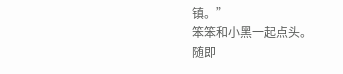镇。”
笨笨和小黑一起点头。
随即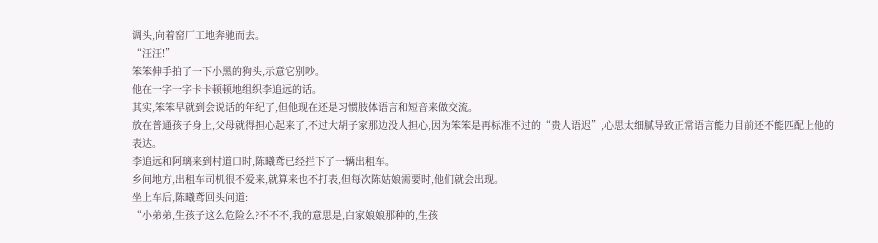调头,向着窑厂工地奔驰而去。
“汪汪!”
笨笨伸手拍了一下小黑的狗头,示意它别吵。
他在一字一字卡卡顿顿地组织李追远的话。
其实,笨笨早就到会说话的年纪了,但他现在还是习惯肢体语言和短音来做交流。
放在普通孩子身上,父母就得担心起来了,不过大胡子家那边没人担心,因为笨笨是再标准不过的“贵人语迟”,心思太细腻导致正常语言能力目前还不能匹配上他的表达。
李追远和阿璃来到村道口时,陈曦鸢已经拦下了一辆出租车。
乡间地方,出租车司机很不爱来,就算来也不打表,但每次陈姑娘需要时,他们就会出现。
坐上车后,陈曦鸢回头问道:
“小弟弟,生孩子这么危险么?不不不,我的意思是,白家娘娘那种的,生孩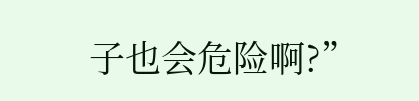子也会危险啊?”